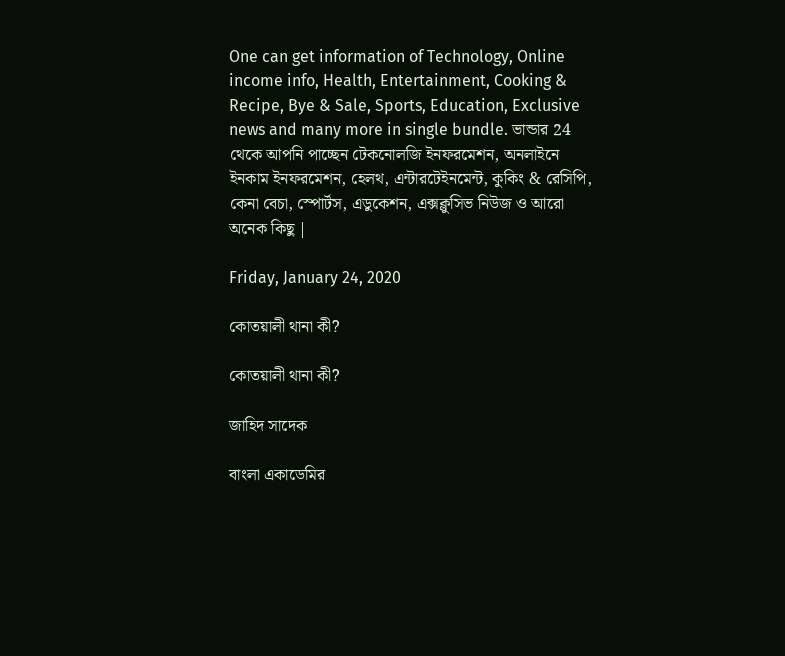One can get information of Technology, Online income info, Health, Entertainment, Cooking & Recipe, Bye & Sale, Sports, Education, Exclusive news and many more in single bundle. ভান্ডার 24 থেকে আপনি পাচ্ছেন টেকনোলজি ইনফরমেশন, অনলাইনে ইনকাম ইনফরমেশন, হেলথ, এন্টারটেইনমেন্ট, কুকিং & রেসিপি, কেনা বেচা, স্পোর্টস, এডুকেশন, এক্সক্লুসিভ নিউজ ও আরো অনেক কিছু |

Friday, January 24, 2020

কোতয়ালী থানা কী?

কোতয়ালী থানা কী?

জাহিদ সাদেক

বাংলা একাডেমির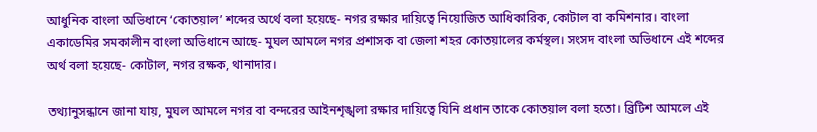আধুনিক বাংলা অভিধানে ‘কোতয়াল’ শব্দের অর্থে বলা হয়েছে- নগর রক্ষার দায়িত্বে নিয়োজিত আধিকারিক, কোটাল বা কমিশনার। বাংলা একাডেমির সমকালীন বাংলা অভিধানে আছে- মুঘল আমলে নগর প্রশাসক বা জেলা শহর কোতয়ালের কর্মস্থল। সংসদ বাংলা অভিধানে এই শব্দের অর্থ বলা হয়েছে- কোটাল, নগর রক্ষক, থানাদার।

তথ্যানুসন্ধানে জানা যায়, মুঘল আমলে নগর বা বন্দরের আইনশৃঙ্খলা রক্ষার দায়িত্বে যিনি প্রধান তাকে কোতয়াল বলা হতো। ব্রিটিশ আমলে এই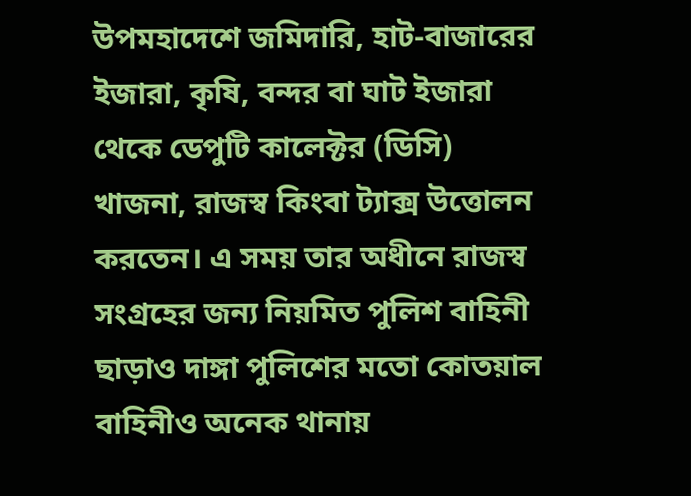উপমহাদেশে জমিদারি, হাট-বাজারের ইজারা, কৃষি, বন্দর বা ঘাট ইজারা থেকে ডেপুটি কালেক্টর (ডিসি) খাজনা, রাজস্ব কিংবা ট্যাক্স উত্তোলন করতেন। এ সময় তার অধীনে রাজস্ব সংগ্রহের জন্য নিয়মিত পুলিশ বাহিনী ছাড়াও দাঙ্গা পুলিশের মতো কোতয়াল বাহিনীও অনেক থানায়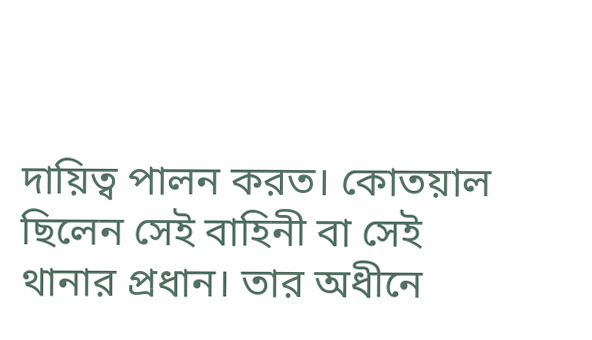দায়িত্ব পালন করত। কোতয়াল ছিলেন সেই বাহিনী বা সেই থানার প্রধান। তার অধীনে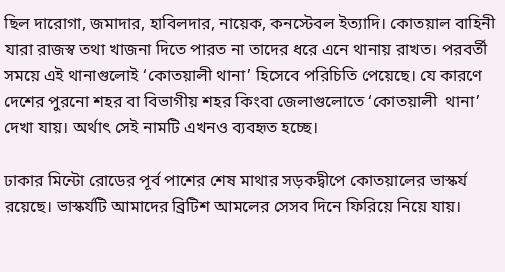ছিল দারোগা, জমাদার, হাবিলদার, নায়েক, কনস্টেবল ইত্যাদি। কোতয়াল বাহিনী যারা রাজস্ব তথা খাজনা দিতে পারত না তাদের ধরে এনে থানায় রাখত। পরবর্তী সময়ে এই থানাগুলোই ‘কোতয়ালী থানা’ হিসেবে পরিচিতি পেয়েছে। যে কারণে দেশের পুরনো শহর বা বিভাগীয় শহর কিংবা জেলাগুলোতে ‘কোতয়ালী  থানা’ দেখা যায়। অর্থাৎ সেই নামটি এখনও ব্যবহৃত হচ্ছে।

ঢাকার মিন্টো রোডের পূর্ব পাশের শেষ মাথার সড়কদ্বীপে কোতয়ালের ভাস্কর্য রয়েছে। ভাস্কর্যটি আমাদের ব্রিটিশ আমলের সেসব দিনে ফিরিয়ে নিয়ে যায়।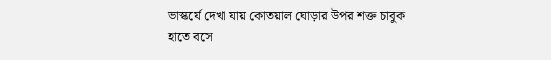ভাস্কর্যে দেখা যায় কোতয়াল ঘোড়ার উপর শক্ত চাবুক হাতে বসে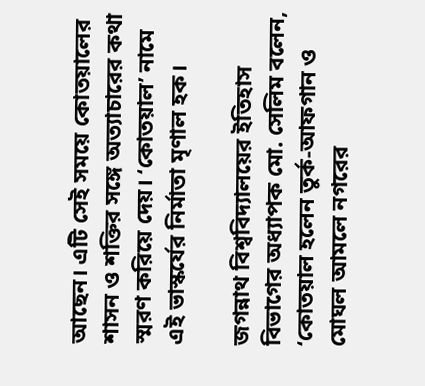আছেন। এটি সেই সময়ে কোতয়ালের শাসন ও শক্তির সঙ্গে অত্যাচারের কথা স্মরণ করিয়ে দেয়। ‘কোতয়াল’ নামে এই ভাস্কর্যের নির্মাতা মৃণাল হক।

জগন্নাথ বিশ্ববিদ্যালয়ের ইতিহাস বিভাগের অধ্যাপক মো. সেলিম বলেন, ‘কোতয়াল হলেন তুর্ক-আফগান ও মোঘল আমলে নগরের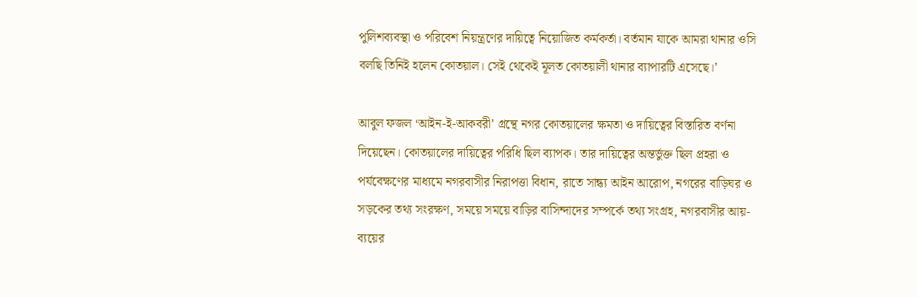পুলিশব্যবস্থা ও পরিবেশ নিয়ন্ত্রণের দায়িত্বে নিয়োজিত কর্মকর্তা। বর্তমান যাকে আমরা থানার ওসি বলছি তিনিই হলেন কোতয়াল। সেই থেকেই মূলত কোতয়ালী থানার ব্যাপারটি এসেছে।’

আবুল ফজল ‘আইন-ই-আকবরী’ গ্রন্থে নগর কোতয়ালের ক্ষমতা ও দায়িত্বের বিস্তারিত বর্ণনা দিয়েছেন। কোতয়ালের দায়িত্বের পরিধি ছিল ব্যাপক। তার দায়িত্বের অন্তর্ভুক্ত ছিল প্রহরা ও পর্যবেক্ষণের মাধ্যমে নগরবাসীর নিরাপত্তা বিধান, রাতে সান্ধ্য আইন আরোপ, নগরের বাড়িঘর ও সড়কের তথ্য সংরক্ষণ, সময়ে সময়ে বাড়ির বাসিন্দাদের সম্পর্কে তথ্য সংগ্রহ, নগরবাসীর আয়-ব্যয়ের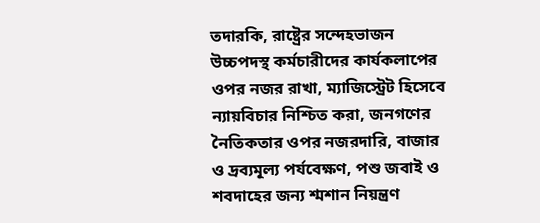তদারকি, রাষ্ট্রের সন্দেহভাজন উচ্চপদস্থ কর্মচারীদের কার্যকলাপের ওপর নজর রাখা, ম্যাজিস্ট্রেট হিসেবে ন্যায়বিচার নিশ্চিত করা, জনগণের নৈতিকতার ওপর নজরদারি, বাজার ও দ্রব্যমূল্য পর্যবেক্ষণ, পশু জবাই ও শবদাহের জন্য শ্মশান নিয়ন্ত্রণ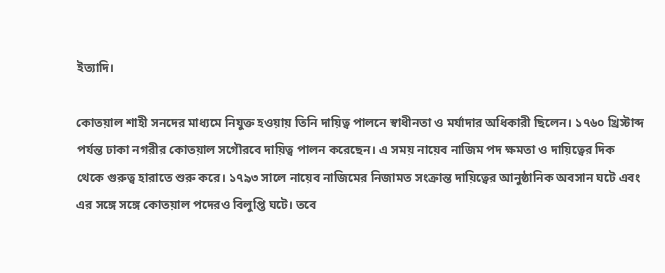ইত্যাদি।

কোতয়াল শাহী সনদের মাধ্যমে নিযুক্ত হওয়ায় তিনি দায়িত্ব পালনে স্বাধীনতা ও মর্যাদার অধিকারী ছিলেন। ১৭৬০ খ্রিস্টাব্দ পর্যন্ত ঢাকা নগরীর কোতয়াল সগৌরবে দায়িত্ব পালন করেছেন। এ সময় নায়েব নাজিম পদ ক্ষমতা ও দায়িত্বের দিক থেকে গুরুত্ব হারাতে শুরু করে। ১৭৯৩ সালে নায়েব নাজিমের নিজামত সংক্রান্ত দায়িত্বের আনুষ্ঠানিক অবসান ঘটে এবং এর সঙ্গে সঙ্গে কোতয়াল পদেরও বিলুপ্তি ঘটে। তবে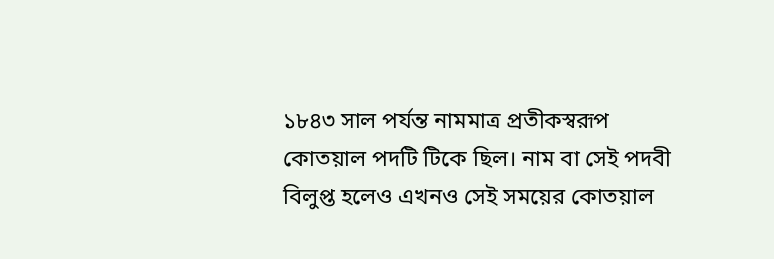১৮৪৩ সাল পর্যন্ত নামমাত্র প্রতীকস্বরূপ কোতয়াল পদটি টিকে ছিল। নাম বা সেই পদবী বিলুপ্ত হলেও এখনও সেই সময়ের কোতয়াল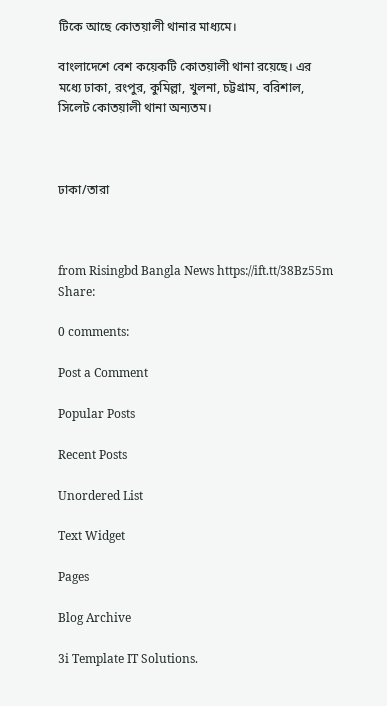টিকে আছে কোতয়ালী থানার মাধ্যমে।

বাংলাদেশে বেশ কয়েকটি কোতয়ালী থানা রয়েছে। এর মধ্যে ঢাকা, রংপুর, কুমিল্লা, খুলনা, চট্টগ্রাম, বরিশাল, সিলেট কোতয়ালী থানা অন্যতম।



ঢাকা/তারা



from Risingbd Bangla News https://ift.tt/38Bz55m
Share:

0 comments:

Post a Comment

Popular Posts

Recent Posts

Unordered List

Text Widget

Pages

Blog Archive

3i Template IT Solutions.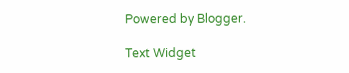Powered by Blogger.

Text Widget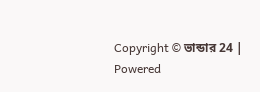Copyright © ভান্ডার 24 | Powered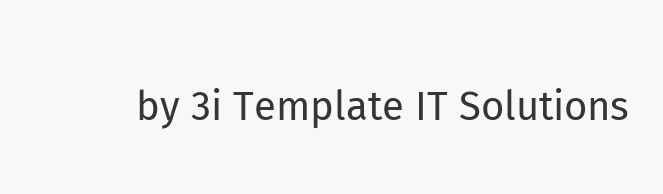by 3i Template IT Solutions